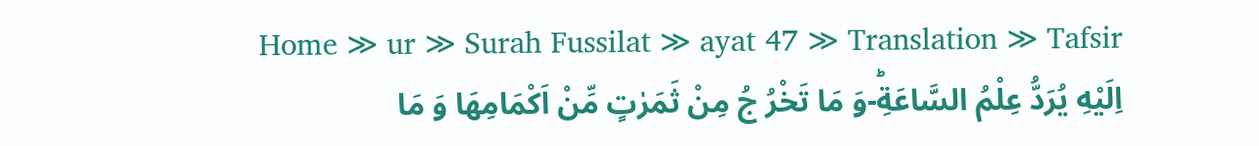Home ≫ ur ≫ Surah Fussilat ≫ ayat 47 ≫ Translation ≫ Tafsir
اِلَیْهِ یُرَدُّ عِلْمُ السَّاعَةِؕ-وَ مَا تَخْرُ جُ مِنْ ثَمَرٰتٍ مِّنْ اَكْمَامِهَا وَ مَا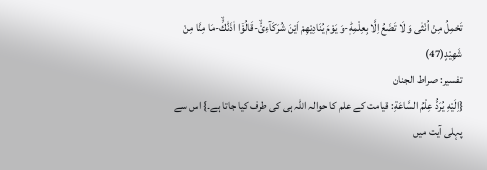تَحْمِلُ مِنْ اُنْثٰى وَ لَا تَضَعُ اِلَّا بِعِلْمِهٖؕ-وَ یَوْمَ یُنَادِیْهِمْ اَیْنَ شُرَكَآءِیْۙ-قَالُوْۤا اٰذَنّٰكَۙ-مَا مِنَّا مِنْ شَهِیْدٍ(47)
تفسیر: صراط الجنان
{اِلَیْهِ یُرَدُّ عِلْمُ السَّاعَةِ: قیامت کے علم کا حوالہ اللہ ہی کی طرف کیا جاتا ہے۔} اس سے پہلی آیت میں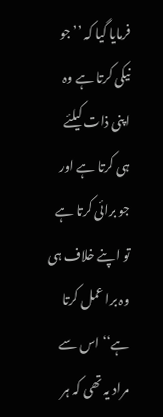فرمایا گیا کہ ’’جو نیکی کرتا ہے وہ اپنی ذات کیلئے ہی کرتا ہے اور جو برائی کرتا ہے تو اپنے خلاف ہی وہ برا عمل کرتا ہے‘‘اس سے مراد یہ تھی کہ ہر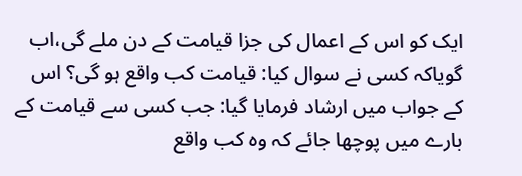ایک کو اس کے اعمال کی جزا قیامت کے دن ملے گی،اب گویاکہ کسی نے سوال کیا: قیامت کب واقع ہو گی؟ اس کے جواب میں ارشاد فرمایا گیا: جب کسی سے قیامت کے بارے میں پوچھا جائے کہ وہ کب واقع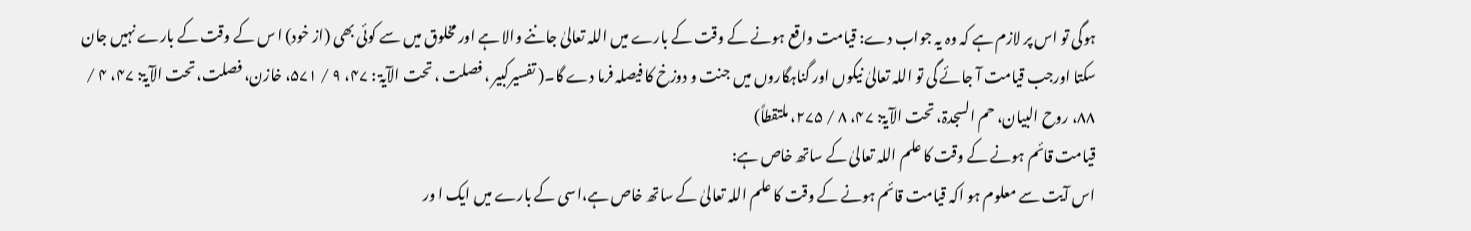ہوگی تو اس پر لازم ہے کہ وہ یہ جواب دے: قیامت واقع ہونے کے وقت کے بارے میں اللہ تعالیٰ جاننے والا ہے اور مخلوق میں سے کوئی بھی (از خود) ا س کے وقت کے بارے نہیں جان سکتا اورجب قیامت آ جائے گی تو اللہ تعالیٰ نیکوں اور گناہگاروں میں جنت و دوزخ کا فیصلہ فرما دے گا۔( تفسیرکبیر ، فصلت ، تحت الآیۃ : ۴۷، ۹ / ۵۷۱، خازن، فصلت، تحت الآیۃ: ۴۷، ۴ / ۸۸، روح البیان، حم السجدۃ، تحت الآیۃ: ۴۷، ۸ / ۲۷۵، ملتقطاً)
قیامت قائم ہونے کے وقت کا علم اللہ تعالیٰ کے ساتھ خاص ہے:
اس آیت سے معلوم ہو اکہ قیامت قائم ہونے کے وقت کا علم اللہ تعالیٰ کے ساتھ خاص ہے،اسی کے بارے میں ایک ا ور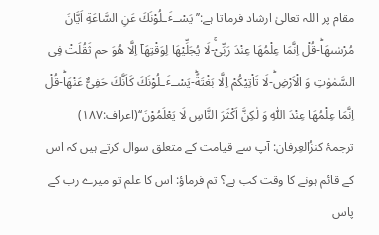مقام پر اللہ تعالیٰ ارشاد فرماتا ہے:’’یَسْــٴَـلُوْنَكَ عَنِ السَّاعَةِ اَیَّانَ مُرْسٰىهَاؕ-قُلْ اِنَّمَا عِلْمُهَا عِنْدَ رَبِّیْۚ-لَا یُجَلِّیْهَا لِوَقْتِهَاۤ اِلَّا هُوَ حم ثَقُلَتْ فِی السَّمٰوٰتِ وَ الْاَرْضِؕ-لَا تَاْتِیْكُمْ اِلَّا بَغْتَةًؕ-یَسْــٴَـلُوْنَكَ كَاَنَّكَ حَفِیٌّ عَنْهَاؕ-قُلْ اِنَّمَا عِلْمُهَا عِنْدَ اللّٰهِ وَ لٰكِنَّ اَكْثَرَ النَّاسِ لَا یَعْلَمُوْنَ‘‘(اعراف:۱۸۷)
ترجمۂ کنزُالعِرفان: آپ سے قیامت کے متعلق سوال کرتے ہیں کہ اس کے قائم ہونے کا وقت کب ہے؟ تم فرماؤ: اس کا علم تو میرے رب کے پاس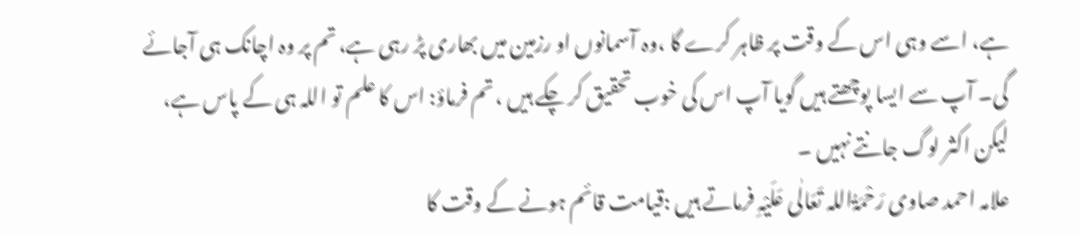ہے، اسے وہی اس کے وقت پر ظاہر کرے گا ،وہ آسمانوں او رزمین میں بھاری پڑ رہی ہے، تم پر وہ اچانک ہی آجائے گی۔ آپ سے ایسا پوچھتے ہیں گویا آپ اس کی خوب تحقیق کر چکے ہیں ، تم فرماؤ: اس کا علم تو اللہ ہی کے پاس ہے، لیکن اکثر لوگ جانتے نہیں ۔
علامہ احمد صاوی رَحْمَۃُاللہ تَعَالٰی عَلَیْہِ فرماتے ہیں :قیامت قائم ہونے کے وقت کا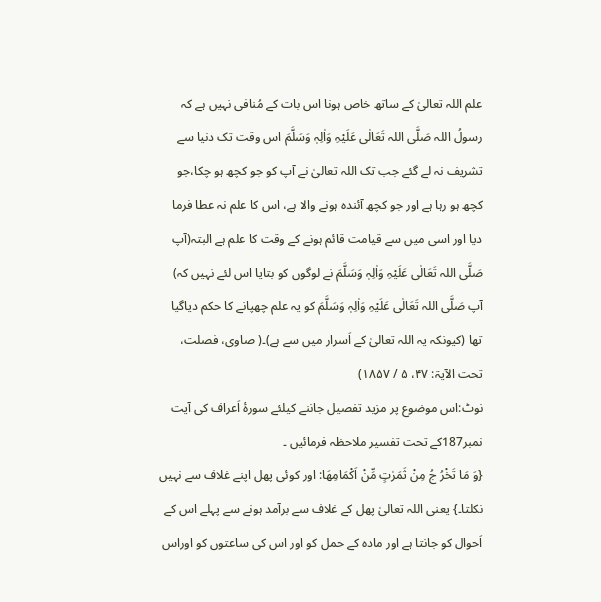علم اللہ تعالیٰ کے ساتھ خاص ہونا اس بات کے مُنافی نہیں ہے کہ رسولُ اللہ صَلَّی اللہ تَعَالٰی عَلَیْہِ وَاٰلِہٖ وَسَلَّمَ اس وقت تک دنیا سے تشریف نہ لے گئے جب تک اللہ تعالیٰ نے آپ کو جو کچھ ہو چکا،جو کچھ ہو رہا ہے اور جو کچھ آئندہ ہونے والا ہے، اس کا علم نہ عطا فرما دیا اور اسی میں سے قیامت قائم ہونے کے وقت کا علم ہے البتہ(آپ صَلَّی اللہ تَعَالٰی عَلَیْہِ وَاٰلِہٖ وَسَلَّمَ نے لوگوں کو بتایا اس لئے نہیں کہ) آپ صَلَّی اللہ تَعَالٰی عَلَیْہِ وَاٰلِہٖ وَسَلَّمَ کو یہ علم چھپانے کا حکم دیاگیا تھا (کیونکہ یہ اللہ تعالیٰ کے اَسرار میں سے ہے)۔( صاوی، فصلت، تحت الآیۃ: ۴۷، ۵ / ۱۸۵۷)
نوٹ:اس موضوع پر مزید تفصیل جاننے کیلئے سورۂ اَعراف کی آیت نمبر187کے تحت تفسیر ملاحظہ فرمائیں ۔
{وَ مَا تَخْرُ جُ مِنْ ثَمَرٰتٍ مِّنْ اَكْمَامِهَا: اور کوئی پھل اپنے غلاف سے نہیں نکلتا۔} یعنی اللہ تعالیٰ پھل کے غلاف سے برآمد ہونے سے پہلے اس کے اَحوال کو جانتا ہے اور مادہ کے حمل کو اور اس کی ساعتوں کو اوراس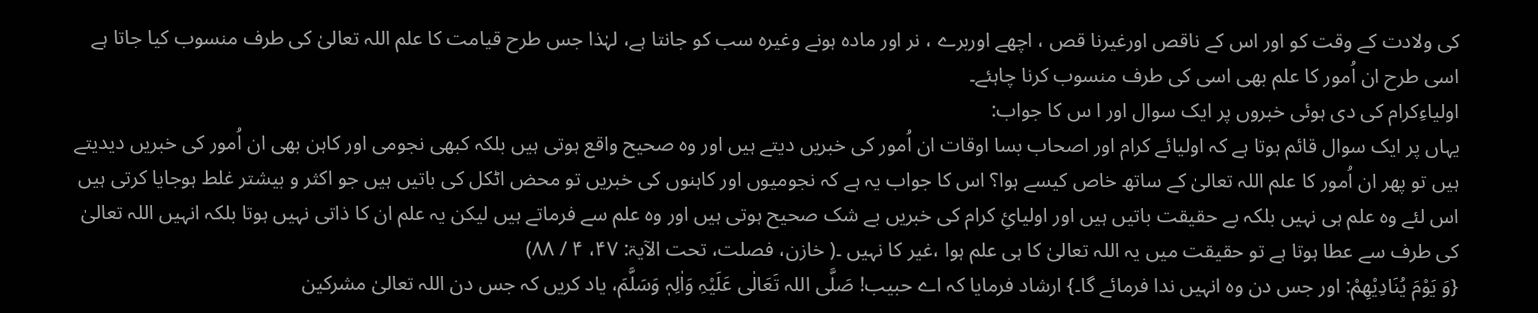کی ولادت کے وقت کو اور اس کے ناقص اورغیرنا قص ، اچھے اوربرے ، نر اور مادہ ہونے وغیرہ سب کو جانتا ہے، لہٰذا جس طرح قیامت کا علم اللہ تعالیٰ کی طرف منسوب کیا جاتا ہے اسی طرح ان اُمور کا علم بھی اسی کی طرف منسوب کرنا چاہئے۔
اولیاءِکرام کی دی ہوئی خبروں پر ایک سوال اور ا س کا جواب:
یہاں پر ایک سوال قائم ہوتا ہے کہ اولیائے کرام اور اصحاب بسا اوقات ان اُمور کی خبریں دیتے ہیں اور وہ صحیح واقع ہوتی ہیں بلکہ کبھی نجومی اور کاہن بھی ان اُمور کی خبریں دیدیتے ہیں تو پھر ان اُمور کا علم اللہ تعالیٰ کے ساتھ خاص کیسے ہوا؟ اس کا جواب یہ ہے کہ نجومیوں اور کاہنوں کی خبریں تو محض اٹکل کی باتیں ہیں جو اکثر و بیشتر غلط ہوجایا کرتی ہیں اس لئے وہ علم ہی نہیں بلکہ بے حقیقت باتیں ہیں اور اولیائِ کرام کی خبریں بے شک صحیح ہوتی ہیں اور وہ علم سے فرماتے ہیں لیکن یہ علم ان کا ذاتی نہیں ہوتا بلکہ انہیں اللہ تعالیٰ کی طرف سے عطا ہوتا ہے تو حقیقت میں یہ اللہ تعالیٰ کا ہی علم ہوا ،غیر کا نہیں ۔( خازن، فصلت، تحت الآیۃ: ۴۷، ۴ / ۸۸)
{وَ یَوْمَ یُنَادِیْهِمْ: اور جس دن وہ انہیں ندا فرمائے گا۔} ارشاد فرمایا کہ اے حبیب! صَلَّی اللہ تَعَالٰی عَلَیْہِ وَاٰلِہٖ وَسَلَّمَ، یاد کریں کہ جس دن اللہ تعالیٰ مشرکین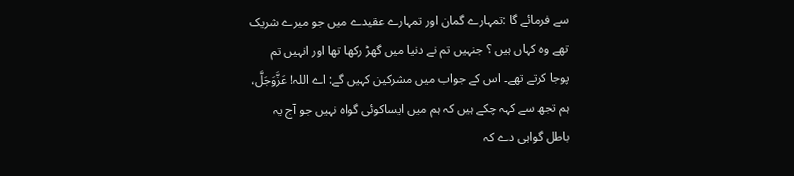سے فرمائے گا :تمہارے گمان اور تمہارے عقیدے میں جو میرے شریک تھے وہ کہاں ہیں ؟ جنہیں تم نے دنیا میں گھڑ رکھا تھا اور انہیں تم پوجا کرتے تھے۔ اس کے جواب میں مشرکین کہیں گے: اے اللہ! عَزَّوَجَلَّ، ہم تجھ سے کہہ چکے ہیں کہ ہم میں ایساکوئی گواہ نہیں جو آج یہ باطل گواہی دے کہ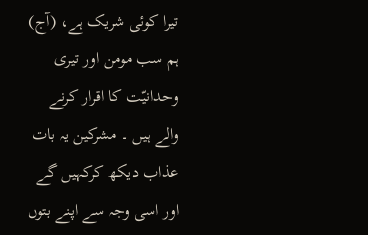تیرا کوئی شریک ہے، (آج) ہم سب مومن اور تیری وحدانیّت کا اقرار کرنے والے ہیں ۔ مشرکین یہ بات عذاب دیکھ کرکہیں گے اور اسی وجہ سے اپنے بتوں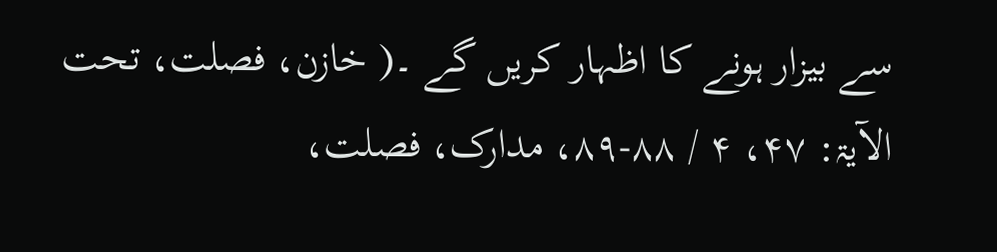سے بیزار ہونے کا اظہار کریں گے ۔( خازن، فصلت، تحت الآیۃ: ۴۷، ۴ / ۸۸-۸۹، مدارک، فصلت،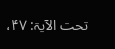تحت الآیۃ: ۴۷،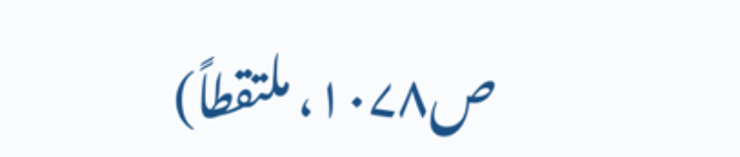ص۱۰۷۸، ملتقطاً)